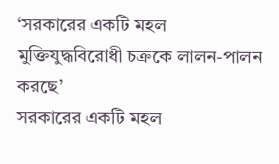‘সরকারের একটি মহল মুক্তিযুদ্ধবিরোধী চক্রকে লালন-পালন করছে’
সরকারের একটি মহল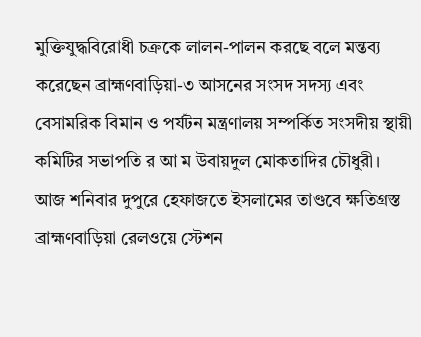মুক্তিযুদ্ধবিরোধী চক্রকে লালন-পালন করছে বলে মন্তব্য করেছেন ব্রাহ্মণবাড়িয়া-৩ আসনের সংসদ সদস্য এবং বেসামরিক বিমান ও পর্যটন মন্ত্রণালয় সম্পর্কিত সংসদীয় স্থায়ী কমিটির সভাপতি র আ ম উবায়দুল মোকতাদির চৌধুরী।
আজ শনিবার দুপুরে হেফাজতে ইসলামের তাণ্ডবে ক্ষতিগ্রস্ত ব্রাহ্মণবাড়িয়া রেলওয়ে স্টেশন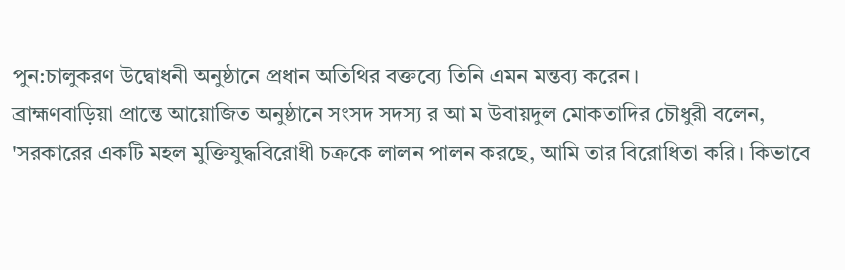পুন:চালুকরণ উদ্বোধনী অনুষ্ঠানে প্রধান অতিথির বক্তব্যে তিনি এমন মন্তব্য করেন।
ব্রাহ্মণবাড়িয়া প্রান্তে আয়োজিত অনুষ্ঠানে সংসদ সদস্য র আ ম উবায়দুল মোকতাদির চৌধুরী বলেন, 'সরকারের একটি মহল মুক্তিযুদ্ধবিরোধী চক্রকে লালন পালন করছে, আমি তার বিরোধিতা করি। কিভাবে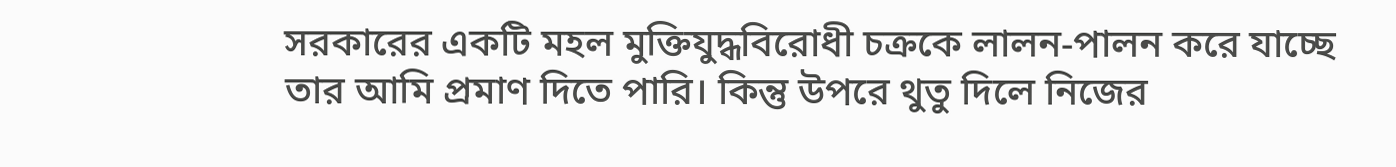সরকারের একটি মহল মুক্তিযুদ্ধবিরোধী চক্রকে লালন-পালন করে যাচ্ছে তার আমি প্রমাণ দিতে পারি। কিন্তু উপরে থুতু দিলে নিজের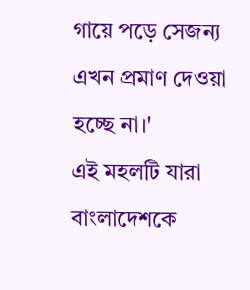গায়ে পড়ে সেজন্য এখন প্রমাণ দেওয়া হচ্ছে না।'
এই মহলটি যারা বাংলাদেশকে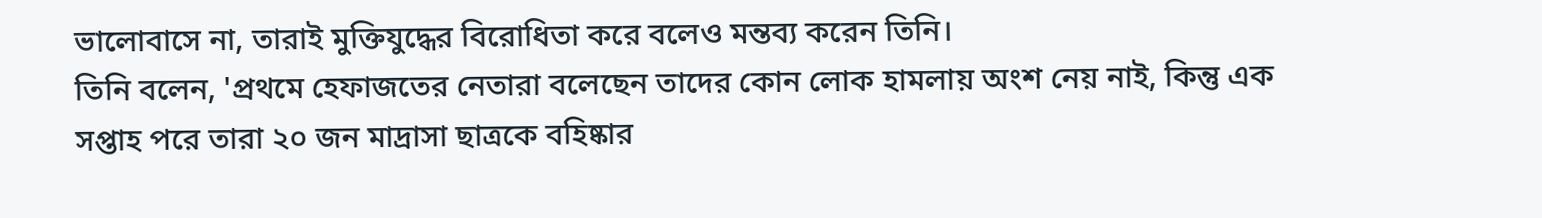ভালোবাসে না, তারাই মুক্তিযুদ্ধের বিরোধিতা করে বলেও মন্তব্য করেন তিনি।
তিনি বলেন, 'প্রথমে হেফাজতের নেতারা বলেছেন তাদের কোন লোক হামলায় অংশ নেয় নাই, কিন্তু এক সপ্তাহ পরে তারা ২০ জন মাদ্রাসা ছাত্রকে বহিষ্কার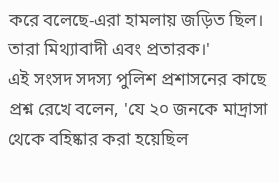করে বলেছে-এরা হামলায় জড়িত ছিল। তারা মিথ্যাবাদী এবং প্রতারক।'
এই সংসদ সদস্য পুলিশ প্রশাসনের কাছে প্রশ্ন রেখে বলেন, 'যে ২০ জনকে মাদ্রাসা থেকে বহিষ্কার করা হয়েছিল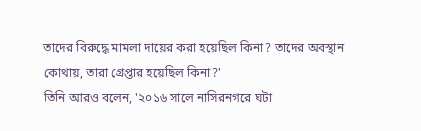তাদের বিরুদ্ধে মামলা দায়ের করা হয়েছিল কিনা? তাদের অবস্থান কোথায়, তারা গ্রেপ্তার হয়েছিল কিনা?'
তিনি আরও বলেন, '২০১৬ সালে নাসিরনগরে ঘটা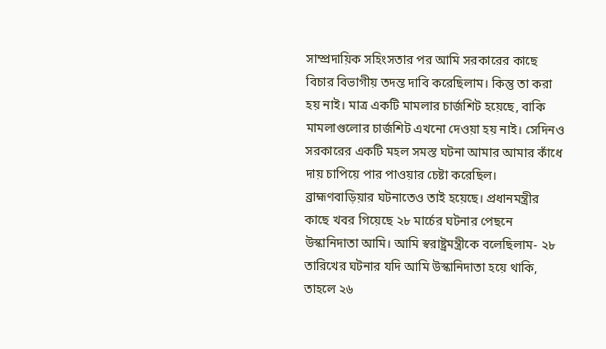সাম্প্রদায়িক সহিংসতার পর আমি সরকারের কাছে বিচার বিভাগীয় তদন্ত দাবি করেছিলাম। কিন্তু তা করা হয় নাই। মাত্র একটি মামলার চার্জশিট হয়েছে, বাকি মামলাগুলোর চার্জশিট এখনো দেওয়া হয় নাই। সেদিনও সরকারের একটি মহল সমস্ত ঘটনা আমার আমার কাঁধে দায় চাপিয়ে পার পাওয়ার চেষ্টা করেছিল। ব্রাহ্মণবাড়িয়ার ঘটনাতেও তাই হয়েছে। প্রধানমন্ত্রীর কাছে খবর গিয়েছে ২৮ মার্চের ঘটনার পেছনে উস্কানিদাতা আমি। আমি স্বরাষ্ট্রমন্ত্রীকে বলেছিলাম- ২৮ তারিখের ঘটনার যদি আমি উস্কানিদাতা হয়ে থাকি, তাহলে ২৬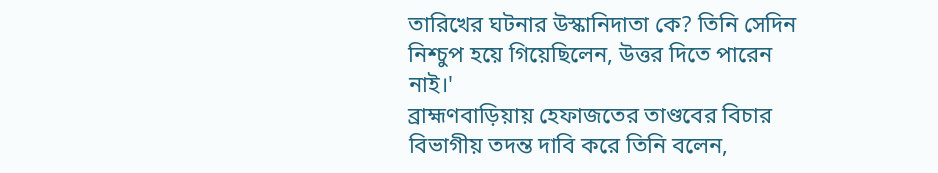তারিখের ঘটনার উস্কানিদাতা কে? তিনি সেদিন নিশ্চুপ হয়ে গিয়েছিলেন, উত্তর দিতে পারেন নাই।'
ব্রাহ্মণবাড়িয়ায় হেফাজতের তাণ্ডবের বিচার বিভাগীয় তদন্ত দাবি করে তিনি বলেন,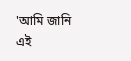'আমি জানি এই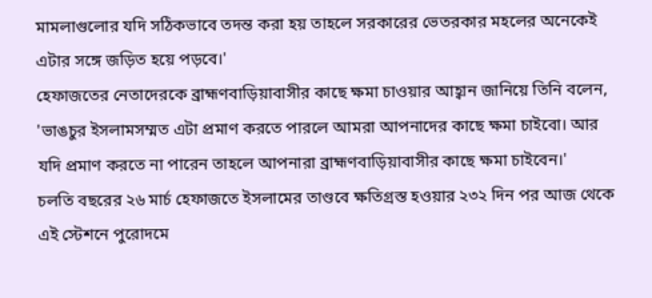মামলাগুলোর যদি সঠিকভাবে তদন্ত করা হয় তাহলে সরকারের ভেতরকার মহলের অনেকেই এটার সঙ্গে জড়িত হয়ে পড়বে।'
হেফাজতের নেতাদেরকে ব্রাহ্মণবাড়িয়াবাসীর কাছে ক্ষমা চাওয়ার আহ্বান জানিয়ে তিনি বলেন, 'ভাঙচুর ইসলামসম্মত এটা প্রমাণ করতে পারলে আমরা আপনাদের কাছে ক্ষমা চাইবো। আর যদি প্রমাণ করতে না পারেন তাহলে আপনারা ব্রাহ্মণবাড়িয়াবাসীর কাছে ক্ষমা চাইবেন।'
চলতি বছরের ২৬ মার্চ হেফাজতে ইসলামের তাণ্ডবে ক্ষতিগ্রস্ত হওয়ার ২৩২ দিন পর আজ থেকে এই স্টেশনে পুরোদমে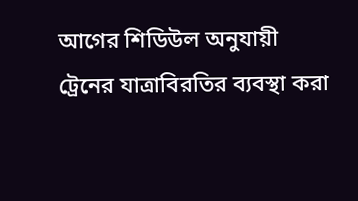আগের শিডিউল অনুযায়ী ট্রেনের যাত্রাবিরতির ব্যবস্থা করা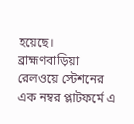হয়েছে।
ব্রাহ্মণবাড়িয়া রেলওয়ে স্টেশনের এক নম্বর প্লাটফর্মে এ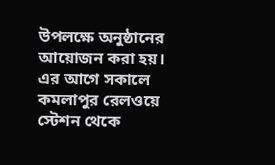উপলক্ষে অনুষ্ঠানের আয়োজন করা হয়। এর আগে সকালে কমলাপুর রেলওয়ে স্টেশন থেকে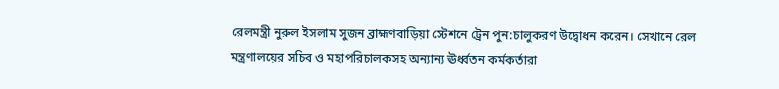রেলমন্ত্রী নুরুল ইসলাম সুজন ব্রাহ্মণবাড়িয়া স্টেশনে ট্রেন পুন:চালুকরণ উদ্বোধন করেন। সেখানে রেল মন্ত্রণালয়ের সচিব ও মহাপরিচালকসহ অন্যান্য ঊর্ধ্বতন কর্মকর্তারা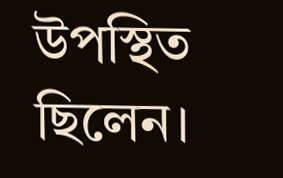উপস্থিত ছিলেন।